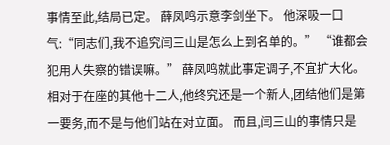事情至此,结局已定。 薛凤鸣示意李剑坐下。 他深吸一口气:“同志们,我不追究闫三山是怎么上到名单的。” “谁都会犯用人失察的错误嘛。” 薛凤鸣就此事定调子,不宜扩大化。 相对于在座的其他十二人,他终究还是一个新人,团结他们是第一要务,而不是与他们站在对立面。 而且,闫三山的事情只是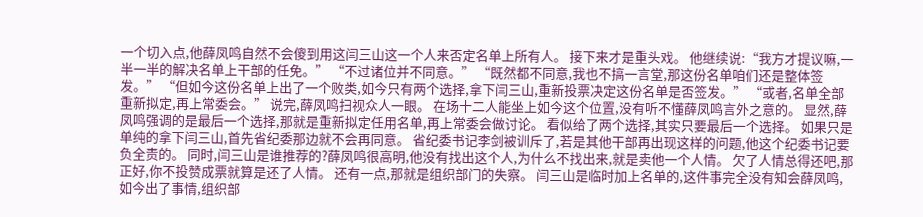一个切入点,他薛凤鸣自然不会傻到用这闫三山这一个人来否定名单上所有人。 接下来才是重头戏。 他继续说:“我方才提议嘛,一半一半的解决名单上干部的任免。” “不过诸位并不同意。” “既然都不同意,我也不搞一言堂,那这份名单咱们还是整体签发。” “但如今这份名单上出了一个败类,如今只有两个选择,拿下闫三山,重新投票决定这份名单是否签发。” “或者,名单全部重新拟定,再上常委会。” 说完,薛凤鸣扫视众人一眼。 在场十二人能坐上如今这个位置,没有听不懂薛凤鸣言外之意的。 显然,薛凤鸣强调的是最后一个选择,那就是重新拟定任用名单,再上常委会做讨论。 看似给了两个选择,其实只要最后一个选择。 如果只是单纯的拿下闫三山,首先省纪委那边就不会再同意。 省纪委书记李剑被训斥了,若是其他干部再出现这样的问题,他这个纪委书记要负全责的。 同时,闫三山是谁推荐的?薛凤鸣很高明,他没有找出这个人,为什么不找出来,就是卖他一个人情。 欠了人情总得还吧,那正好,你不投赞成票就算是还了人情。 还有一点,那就是组织部门的失察。 闫三山是临时加上名单的,这件事完全没有知会薛凤鸣,如今出了事情,组织部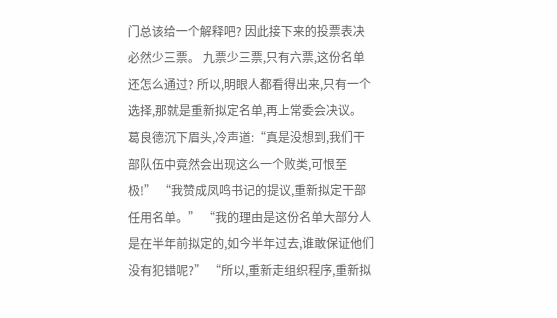门总该给一个解释吧? 因此接下来的投票表决必然少三票。 九票少三票,只有六票,这份名单还怎么通过? 所以,明眼人都看得出来,只有一个选择,那就是重新拟定名单,再上常委会决议。 葛良德沉下眉头,冷声道:“真是没想到,我们干部队伍中竟然会出现这么一个败类,可恨至极!” “我赞成凤鸣书记的提议,重新拟定干部任用名单。” “我的理由是这份名单大部分人是在半年前拟定的,如今半年过去,谁敢保证他们没有犯错呢?” “所以,重新走组织程序,重新拟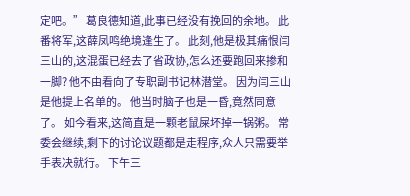定吧。” 葛良德知道,此事已经没有挽回的余地。 此番将军,这薛凤鸣绝境逢生了。 此刻,他是极其痛恨闫三山的,这混蛋已经去了省政协,怎么还要跑回来掺和一脚? 他不由看向了专职副书记林潜堂。 因为闫三山是他提上名单的。 他当时脑子也是一昏,竟然同意了。 如今看来,这简直是一颗老鼠屎坏掉一锅粥。 常委会继续,剩下的讨论议题都是走程序,众人只需要举手表决就行。 下午三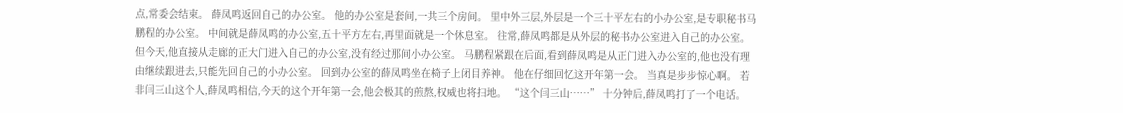点,常委会结束。 薛凤鸣返回自己的办公室。 他的办公室是套间,一共三个房间。 里中外三层,外层是一个三十平左右的小办公室,是专职秘书马鹏程的办公室。 中间就是薛凤鸣的办公室,五十平方左右,再里面就是一个休息室。 往常,薛凤鸣都是从外层的秘书办公室进入自己的办公室。 但今天,他直接从走廊的正大门进入自己的办公室,没有经过那间小办公室。 马鹏程紧跟在后面,看到薛凤鸣是从正门进入办公室的,他也没有理由继续跟进去,只能先回自己的小办公室。 回到办公室的薛凤鸣坐在椅子上闭目养神。 他在仔细回忆这开年第一会。 当真是步步惊心啊。 若非闫三山这个人,薛凤鸣相信,今天的这个开年第一会,他会极其的煎熬,权威也将扫地。 “这个闫三山……” 十分钟后,薛凤鸣打了一个电话。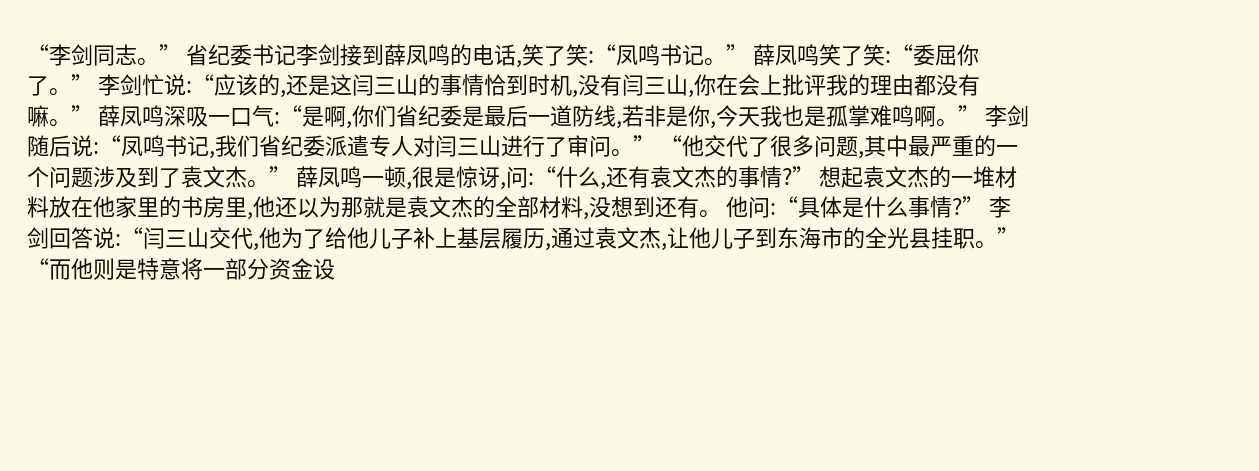“李剑同志。” 省纪委书记李剑接到薛凤鸣的电话,笑了笑:“凤鸣书记。” 薛凤鸣笑了笑:“委屈你了。” 李剑忙说:“应该的,还是这闫三山的事情恰到时机,没有闫三山,你在会上批评我的理由都没有嘛。” 薛凤鸣深吸一口气:“是啊,你们省纪委是最后一道防线,若非是你,今天我也是孤掌难鸣啊。” 李剑随后说:“凤鸣书记,我们省纪委派遣专人对闫三山进行了审问。” “他交代了很多问题,其中最严重的一个问题涉及到了袁文杰。” 薛凤鸣一顿,很是惊讶,问:“什么,还有袁文杰的事情?” 想起袁文杰的一堆材料放在他家里的书房里,他还以为那就是袁文杰的全部材料,没想到还有。 他问:“具体是什么事情?” 李剑回答说:“闫三山交代,他为了给他儿子补上基层履历,通过袁文杰,让他儿子到东海市的全光县挂职。” “而他则是特意将一部分资金设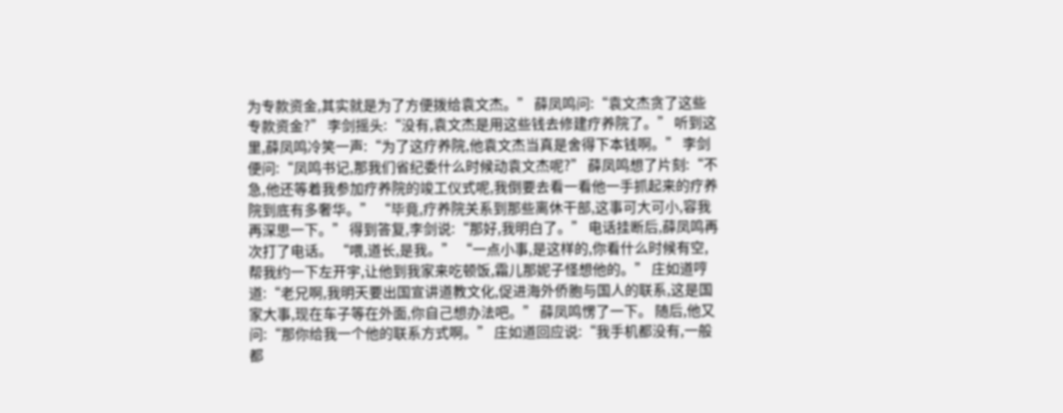为专款资金,其实就是为了方便拨给袁文杰。” 薛凤鸣问:“袁文杰贪了这些专款资金?” 李剑摇头:“没有,袁文杰是用这些钱去修建疗养院了。” 听到这里,薛凤鸣冷笑一声:“为了这疗养院,他袁文杰当真是舍得下本钱啊。” 李剑便问:“凤鸣书记,那我们省纪委什么时候动袁文杰呢?” 薛凤鸣想了片刻:“不急,他还等着我参加疗养院的竣工仪式呢,我倒要去看一看他一手抓起来的疗养院到底有多奢华。” “毕竟,疗养院关系到那些离休干部,这事可大可小,容我再深思一下。” 得到答复,李剑说:“那好,我明白了。” 电话挂断后,薛凤鸣再次打了电话。 “喂,道长,是我。” “一点小事,是这样的,你看什么时候有空,帮我约一下左开宇,让他到我家来吃顿饭,霜儿那妮子怪想他的。” 庄如道哼道:“老兄啊,我明天要出国宣讲道教文化,促进海外侨胞与国人的联系,这是国家大事,现在车子等在外面,你自己想办法吧。” 薛凤鸣愣了一下。 随后,他又问:“那你给我一个他的联系方式啊。” 庄如道回应说:“我手机都没有,一般都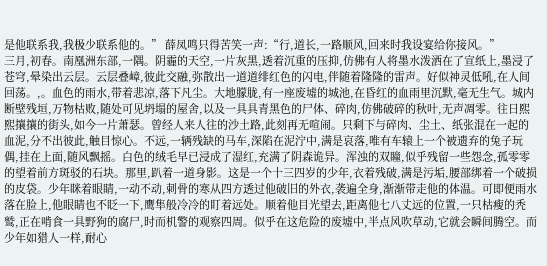是他联系我,我极少联系他的。” 薛凤鸣只得苦笑一声:“行,道长,一路顺风,回来时我设宴给你接风。”
三月,初春。南凰洲东部,一隅。阴霾的天空,一片灰黑,透着沉重的压抑,仿佛有人将墨水泼洒在了宣纸上,墨浸了苍穹,晕染出云层。云层叠嶂,彼此交融,弥散出一道道绯红色的闪电,伴随着隆隆的雷声。好似神灵低吼,在人间回荡。,。血色的雨水,带着悲凉,落下凡尘。大地朦胧,有一座废墟的城池,在昏红的血雨里沉默,毫无生气。城内断壁残垣,万物枯败,随处可见坍塌的屋舍,以及一具具青黑色的尸体、碎肉,仿佛破碎的秋叶,无声凋零。往日熙熙攘攘的街头,如今一片萧瑟。曾经人来人往的沙土路,此刻再无喧闹。只剩下与碎肉、尘土、纸张混在一起的血泥,分不出彼此,触目惊心。不远,一辆残缺的马车,深陷在泥泞中,满是哀落,唯有车辕上一个被遗弃的兔子玩偶,挂在上面,随风飘摇。白色的绒毛早已浸成了湿红,充满了阴森诡异。浑浊的双瞳,似乎残留一些怨念,孤零零的望着前方斑驳的石块。那里,趴着一道身影。这是一个十三四岁的少年,衣着残破,满是污垢,腰部绑着一个破损的皮袋。少年眯着眼睛,一动不动,刺骨的寒从四方透过他破旧的外衣,袭遍全身,渐渐带走他的体温。可即便雨水落在脸上,他眼睛也不眨一下,鹰隼般冷冷的盯着远处。顺着他目光望去,距离他七八丈远的位置,一只枯瘦的秃鹫,正在啃食一具野狗的腐尸,时而机警的观察四周。似乎在这危险的废墟中,半点风吹草动,它就会瞬间腾空。而少年如猎人一样,耐心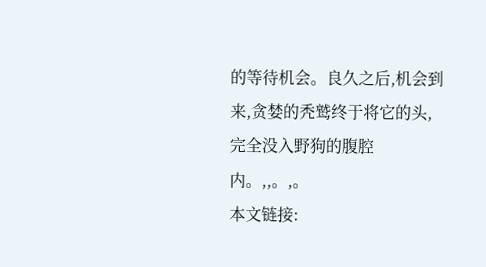的等待机会。良久之后,机会到来,贪婪的秃鹫终于将它的头,完全没入野狗的腹腔内。,,。,。
本文链接: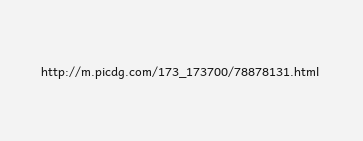http://m.picdg.com/173_173700/78878131.html